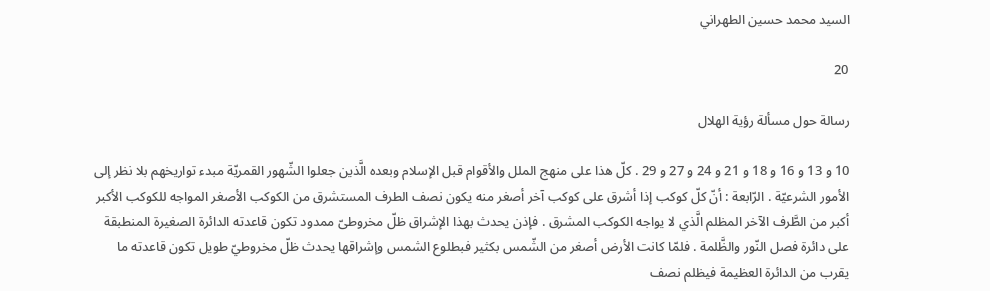السيد محمد حسين الطهراني

20

رسالة حول مسألة رؤية الهلال

10 و 13 و 16 و 18 و 21 و 24 و 27 و 29 . كلّ هذا على منهج الملل والأقوام قبل الإسلام وبعده الَّذين جعلوا الشّهور القمريّة مبدء تواريخهم بلا نظر إلى الأمور الشرعيّة . الرّابعة : أنّ كلّ كوكب إذا أشرق على كوكب آخر أصغر منه يكون نصف الطرف المستشرق من الكوكب الأصغر المواجه للكوكب الأكبر أكبر من الطَّرف الآخر المظلم الَّذي لا يواجه الكوكب المشرق . فإذن يحدث بهذا الإشراق ظلّ مخروطىّ ممدود تكون قاعدته الدائرة الصغيرة المنطبقة على دائرة فصل النّور والظَّلمة . فلمّا كانت الأرض أصغر من الشّمس بكثير فبطلوع الشمس وإشراقها يحدث ظلّ مخروطيّ طويل تكون قاعدته ما يقرب من الدائرة العظيمة فيظلم نصف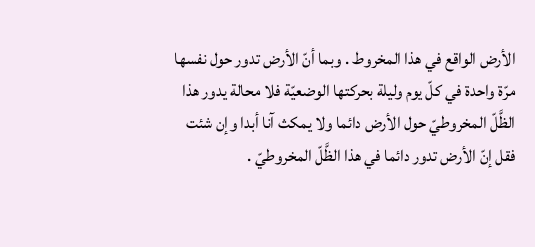الأرض الواقع في هذا المخروط . وبما أنّ الأرض تدور حول نفسها مرّة واحدة في كلّ يوم وليلة بحركتها الوضعيّة فلا محالة يدور هذا الظَّلّ المخروطيّ حول الأرض دائما ولا يمكث آنا أبدا وإن شئت فقل إنّ الأرض تدور دائما في هذا الظَّلّ المخروطيّ .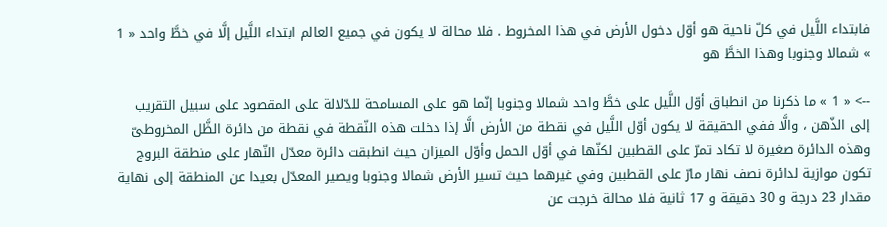فابتداء اللَّيل في كلّ ناحية هو أوّل دخول الأرض في هذا المخروط . فلا محالة لا يكون في جميع العالم ابتداء اللَّيل إلَّا في خطَّ واحد « 1 » شمالا وجنوبا وهذا الخطَّ هو

--> « 1 » ما ذكرنا من انطباق أوّل اللَّيل على خطَّ واحد شمالا وجنوبا إنّما هو على المسامحة للدّلالة على المقصود على سبيل التقريب إلى الذّهن ، والَّا ففي الحقيقة لا يكون أوّل اللَّيل في نقطة من الأرض الَّا إذا دخلت هذه النّقطة في نقطة من دائرة الظَّل المخروطىّ وهذه الدائرة صغيرة لا تكاد تمرّ على القطبين لكنّها في أوّل الحمل وأوّل الميزان حيث انطبقت دائرة معدّل النّهار على منطقة البروج تكون موازية لدائرة نصف نهار مارّ على القطبين وفي غيرهما حيث تسير الأرض شمالا وجنوبا ويصير المعدّل بعيدا عن المنطقة إلى نهاية مقدار 23 درجة و 30 دقيقة و 17 ثانية فلا محالة خرجت عن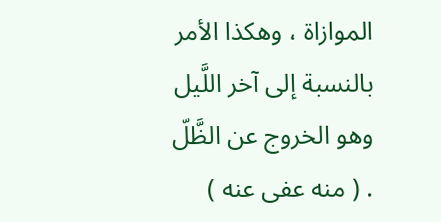الموازاة ، وهكذا الأمر بالنسبة إلى آخر اللَّيل وهو الخروج عن الظَّلّ . ( منه عفى عنه )